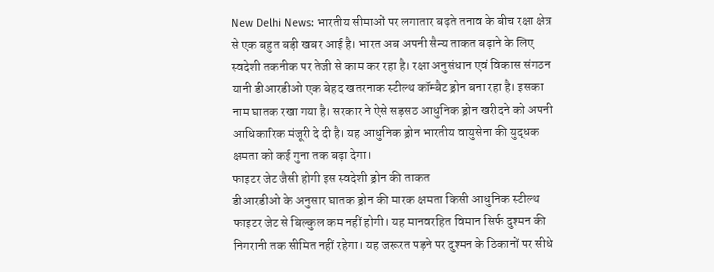New Delhi News: भारतीय सीमाओं पर लगातार बढ़ते तनाव के बीच रक्षा क्षेत्र से एक बहुत बड़ी खबर आई है। भारत अब अपनी सैन्य ताकत बढ़ाने के लिए स्वदेशी तकनीक पर तेजी से काम कर रहा है। रक्षा अनुसंधान एवं विकास संगठन यानी डीआरडीओ एक बेहद खतरनाक स्टील्थ कॉम्बैट ड्रोन बना रहा है। इसका नाम घातक रखा गया है। सरकार ने ऐसे सड़सठ आधुनिक ड्रोन खरीदने को अपनी आधिकारिक मंजूरी दे दी है। यह आधुनिक ड्रोन भारतीय वायुसेना की युद्धक क्षमता को कई गुना तक बढ़ा देगा।
फाइटर जेट जैसी होगी इस स्वदेशी ड्रोन की ताकत
डीआरडीओ के अनुसार घातक ड्रोन की मारक क्षमता किसी आधुनिक स्टील्थ फाइटर जेट से बिल्कुल कम नहीं होगी। यह मानवरहित विमान सिर्फ दुश्मन की निगरानी तक सीमित नहीं रहेगा। यह जरूरत पड़ने पर दुश्मन के ठिकानों पर सीधे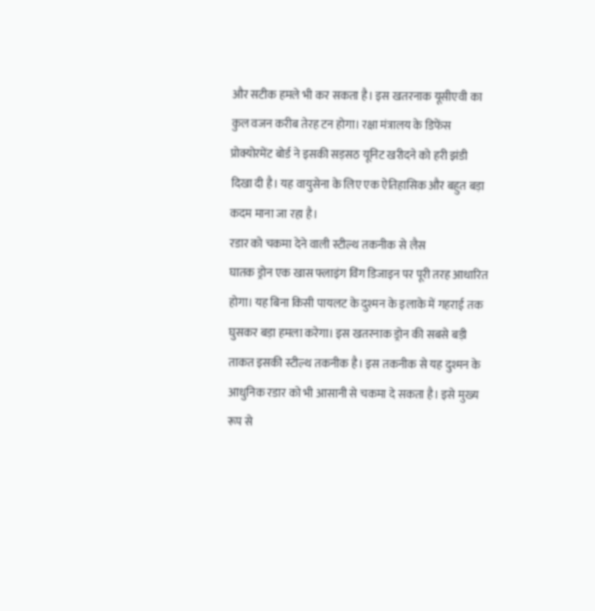और सटीक हमले भी कर सकता है। इस खतरनाक यूसीएवी का कुल वजन करीब तेरह टन होगा। रक्षा मंत्रालय के डिफेंस प्रोक्योरमेंट बोर्ड ने इसकी सड़सठ यूनिट खरीदने को हरी झंडी दिखा दी है। यह वायुसेना के लिए एक ऐतिहासिक और बहुत बड़ा कदम माना जा रहा है।
रडार को चकमा देने वाली स्टील्थ तकनीक से लैस
घातक ड्रोन एक खास फ्लाइंग विंग डिजाइन पर पूरी तरह आधारित होगा। यह बिना किसी पायलट के दुश्मन के इलाके में गहराई तक घुसकर बड़ा हमला करेगा। इस खतरनाक ड्रोन की सबसे बड़ी ताकत इसकी स्टील्थ तकनीक है। इस तकनीक से यह दुश्मन के आधुनिक रडार को भी आसानी से चकमा दे सकता है। इसे मुख्य रूप से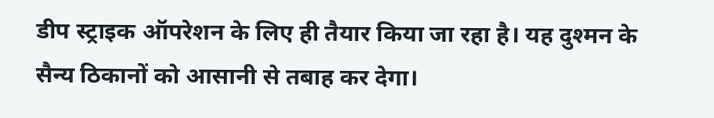डीप स्ट्राइक ऑपरेशन के लिए ही तैयार किया जा रहा है। यह दुश्मन के सैन्य ठिकानों को आसानी से तबाह कर देगा।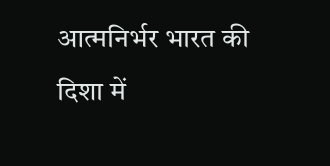आत्मनिर्भर भारत की दिशा में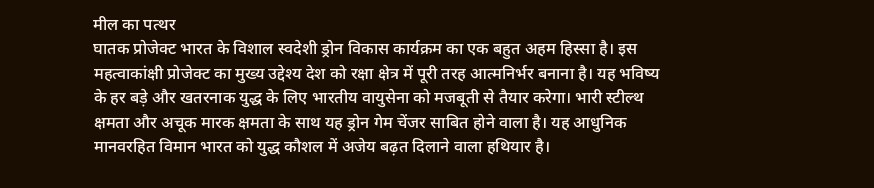मील का पत्थर
घातक प्रोजेक्ट भारत के विशाल स्वदेशी ड्रोन विकास कार्यक्रम का एक बहुत अहम हिस्सा है। इस महत्वाकांक्षी प्रोजेक्ट का मुख्य उद्देश्य देश को रक्षा क्षेत्र में पूरी तरह आत्मनिर्भर बनाना है। यह भविष्य के हर बड़े और खतरनाक युद्ध के लिए भारतीय वायुसेना को मजबूती से तैयार करेगा। भारी स्टील्थ क्षमता और अचूक मारक क्षमता के साथ यह ड्रोन गेम चेंजर साबित होने वाला है। यह आधुनिक मानवरहित विमान भारत को युद्ध कौशल में अजेय बढ़त दिलाने वाला हथियार है।